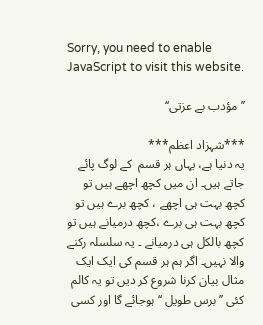Sorry, you need to enable JavaScript to visit this website.

’’مؤدب بے عزتی‘‘

***شہزاد اعظم***
یہ دنیا ہے، یہاں ہر قسم  کے لوگ پائے جاتے ہیں۔ ان میں کچھ اچھے ہیں تو کچھ بہت ہی اچھے ، کچھ برے ہیں تو کچھ بہت ہی برے ،کچھ درمیانے ہیں تو کچھ بالکل ہی درمیانے ۔ یہ سلسلہ رکنے والا نہیں۔ اگر ہم ہر قسم کی ایک ایک مثال بیان کرنا شروع کر دیں تو یہ کالم کئی ’’برس طویل ‘‘ہوجائے گا اور کسی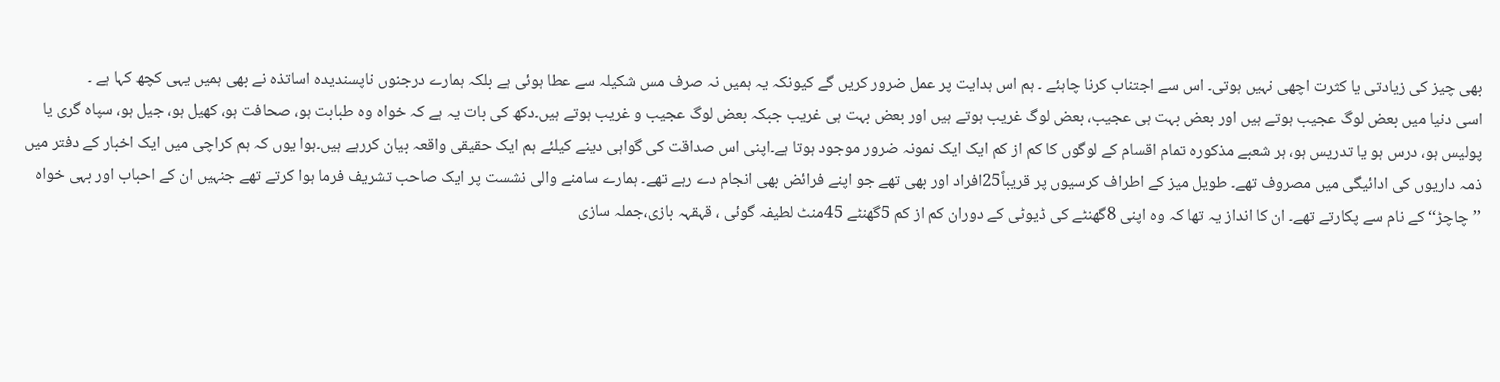بھی چیز کی زیادتی یا کثرت اچھی نہیں ہوتی۔ اس سے اجتناب کرنا چاہئے ۔ ہم اس ہدایت پر عمل ضرور کریں گے کیونکہ یہ ہمیں نہ صرف مس شکیلہ سے عطا ہوئی ہے بلکہ ہمارے درجنوں ناپسندیدہ اساتذہ نے بھی ہمیں یہی کچھ کہا ہے ۔
اسی دنیا میں بعض لوگ عجیب ہوتے ہیں اور بعض بہت ہی عجیب، بعض لوگ غریب ہوتے ہیں اور بعض بہت ہی غریب جبکہ بعض لوگ عجیب و غریب ہوتے ہیں۔دکھ کی بات یہ ہے کہ خواہ وہ طبابت ہو، صحافت ہو، کھیل ہو، جیل ہو، سپاہ گری یا پولیس ہو، درس ہو یا تدریس ہو، ہر شعبے مذکورہ تمام اقسام کے لوگوں کا کم از کم ایک ایک نمونہ ضرور موجود ہوتا ہے۔اپنی اس صداقت کی گواہی دینے کیلئے ہم ایک حقیقی واقعہ بیان کررہے ہیں۔ہوا یوں کہ ہم کراچی میں ایک اخبار کے دفتر میں ذمہ داریوں کی ادائیگی میں مصروف تھے۔ طویل میز کے اطراف کرسیوں پر قریباً25افراد اور بھی تھے جو اپنے فرائض بھی انجام دے رہے تھے۔ ہمارے سامنے والی نشست پر ایک صاحب تشریف فرما ہوا کرتے تھے جنہیں ان کے احباب اور بہی خواہ ’’چاچڑ‘‘ کے نام سے پکارتے تھے۔ ان کا انداز یہ تھا کہ وہ اپنی 8گھنٹے کی ڈیوٹی کے دوران کم از کم 5گھنٹے 45منٹ لطیفہ گوئی ، قہقہہ بازی،جملہ سازی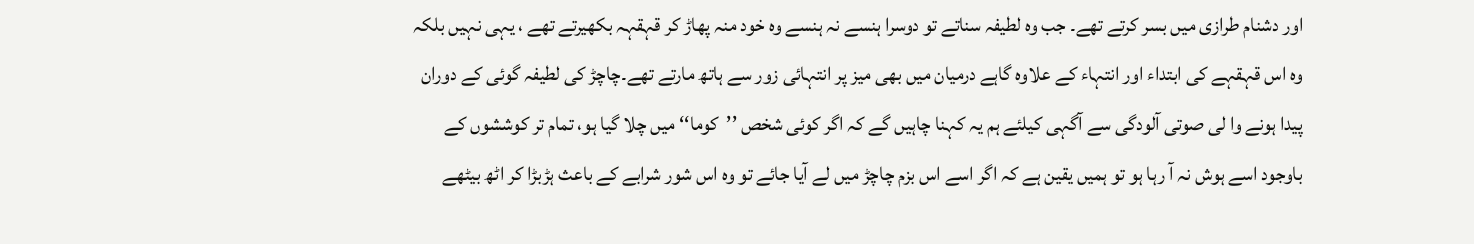اور دشنام طرازی میں بسر کرتے تھے۔ جب وہ لطیفہ سناتے تو دوسرا ہنسے نہ ہنسے وہ خود منہ پھاڑ کر قہقہہ بکھیرتے تھے ، یہی نہیں بلکہ وہ اس قہقہے کی ابتداء اور انتہاء کے علاوہ گاہے درمیان میں بھی میز پر انتہائی زور سے ہاتھ مارتے تھے۔چاچڑ کی لطیفہ گوئی کے دوران پیدا ہونے وا لی صوتی آلودگی سے آگہی کیلئے ہم یہ کہنا چاہیں گے کہ اگر کوئی شخص ’’کوما‘‘ میں چلا گیا ہو، تمام تر کوششوں کے باوجود اسے ہوش نہ آ رہا ہو تو ہمیں یقین ہے کہ اگر اسے اس بزم چاچڑ میں لے آیا جائے تو وہ اس شور شرابے کے باعث ہڑبڑا کر اٹھ بیٹھے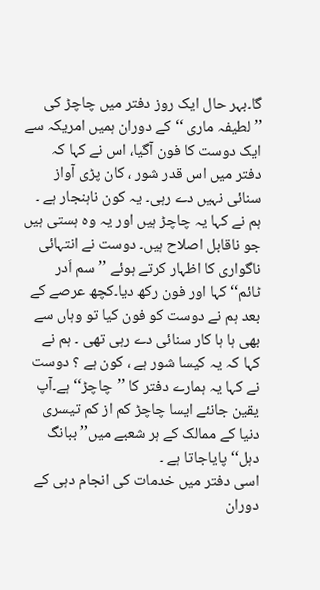گا۔بہر حال ایک روز دفتر میں چاچڑ کی ’’لطیفہ ماری ‘‘کے دوران ہمیں امریکہ سے ایک دوست کا فون آگیا، اس نے کہا کہ دفتر میں اس قدر شور ، کان پڑی آواز سنائی نہیں دے رہی۔ یہ کون ناہنجار ہے ۔ ہم نے کہا یہ چاچڑ ہیں اور یہ وہ ہستی ہیں جو ناقابل اصلاح ہیں۔ دوست نے انتہائی ناگواری کا اظہار کرتے ہوئے ’’سم اَدر ٹائم‘‘ کہا اور فون رکھ دیا۔کچھ عرصے کے بعد ہم نے دوست کو فون کیا تو وہاں سے بھی ہا ہا کار سنائی دے رہی تھی ۔ ہم نے کہا کہ یہ کیسا شور ہے ، کون ہے ؟ دوست نے کہا یہ ہمارے دفتر کا ’’چاچڑ‘‘ ہے۔آپ یقین جانئے ایسا چاچڑ کم از کم تیسری دنیا کے ممالک کے ہر شعبے میں’’ ببانگ دہل‘‘ پایاجاتا ہے ۔
اسی دفتر میں خدمات کی انجام دہی کے دوران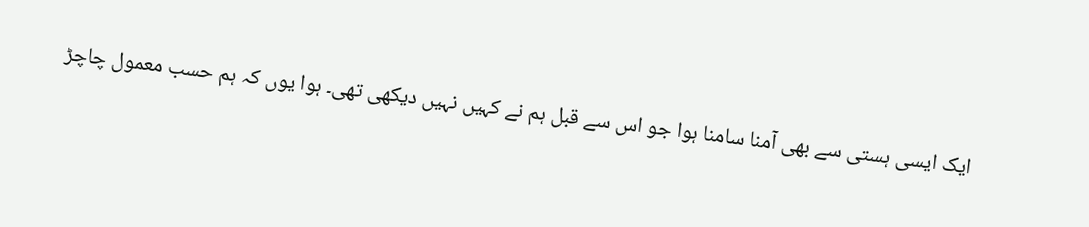ایک ایسی ہستی سے بھی آمنا سامنا ہوا جو اس سے قبل ہم نے کہیں نہیں دیکھی تھی۔ ہوا یوں کہ ہم حسب معمول چاچڑ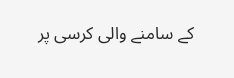کے سامنے والی کرسی پر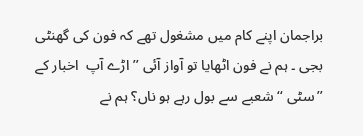براجمان اپنے کام میں مشغول تھے کہ فون کی گھنٹی بجی ۔ ہم نے فون اٹھایا تو آواز آئی ’’اڑے آپ  اخبار کے ’’سٹی ‘‘ شعبے سے بول رہے ہو ناں؟ ہم نے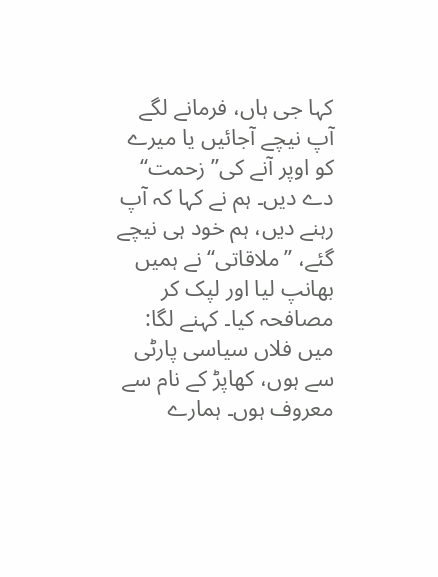کہا جی ہاں، فرمانے لگے آپ نیچے آجائیں یا میرے کو اوپر آنے کی’’ زحمت‘‘ دے دیں۔ ہم نے کہا کہ آپ رہنے دیں، ہم خود ہی نیچے گئے، ’’ملاقاتی‘‘ نے ہمیں بھانپ لیا اور لپک کر مصافحہ کیا۔ کہنے لگا: میں فلاں سیاسی پارٹی سے ہوں، کھاپڑ کے نام سے معروف ہوں۔ ہمارے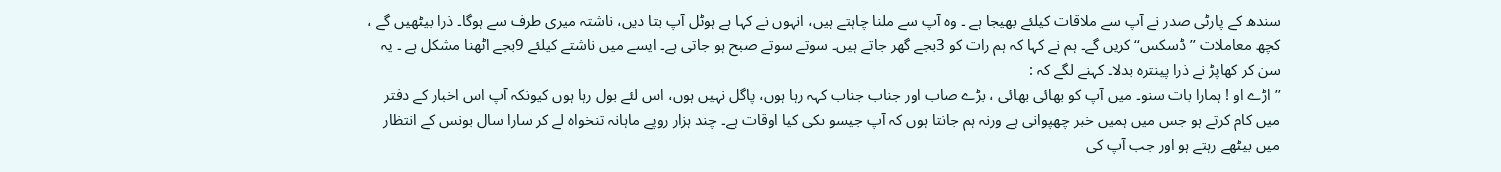سندھ کے پارٹی صدر نے آپ سے ملاقات کیلئے بھیجا ہے ۔ وہ آپ سے ملنا چاہتے ہیں، انہوں نے کہا ہے ہوٹل آپ بتا دیں، ناشتہ میری طرف سے ہوگا۔ ذرا بیٹھیں گے ، کچھ معاملات ’’ڈسکس‘‘ کریں گے۔ ہم نے کہا کہ ہم رات کو 3بجے گھر جاتے ہیں۔ سوتے سوتے صبح ہو جاتی ہے۔ ایسے میں ناشتے کیلئے 9بجے اٹھنا مشکل ہے ۔ یہ سن کر کھاپڑ نے ذرا پینترہ بدلا۔ کہنے لگے کہ :
’’اڑے او ! ہمارا بات سنو۔ میں آپ کو بھائی بھائی ، بڑے صاب اور جناب جناب کہہ رہا ہوں، پاگل نہیں ہوں، اس لئے بول رہا ہوں کیونکہ آپ اس اخبار کے دفتر میں کام کرتے ہو جس میں ہمیں خبر چھپوانی ہے ورنہ ہم جانتا ہوں کہ آپ جیسو ںکی کیا اوقات ہے۔ چند ہزار روپے ماہانہ تنخواہ لے کر سارا سال بونس کے انتظار میں بیٹھے رہتے ہو اور جب آپ کی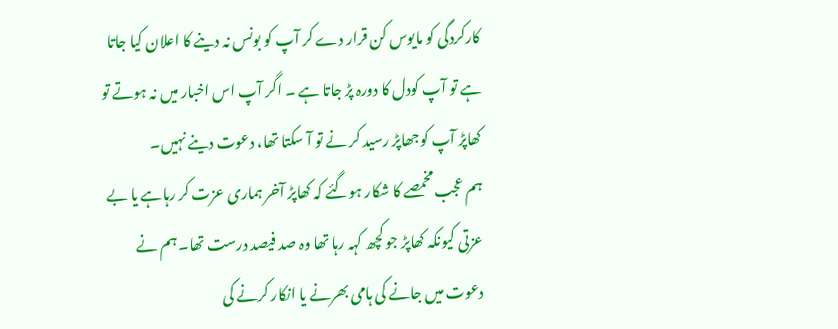کارکردگی کو مایوس کن قرار دے کر آپ کو بونس نہ دینے کا اعلان کیا جاتا ہے تو آپ کودل کا دورہ پڑ جاتا ہے ۔ اگر آپ اس اخبار میں نہ ہوتے تو کھاپڑ آپ کوجھاپڑ رسید کر نے تو آ سکتا تھا، دعوت دینے نہیں۔
ہم عجب مخمصے کا شکار ہوگئے کہ کھاپڑ آخر ہماری عزت کر رہاہے یا بے عزتی کیونکہ کھاپڑ جو کچھ کہہ رہا تھا وہ صد فیصد درست تھا۔ ہم نے دعوت میں جانے کی ہامی بھرنے یا انکار کرنے کی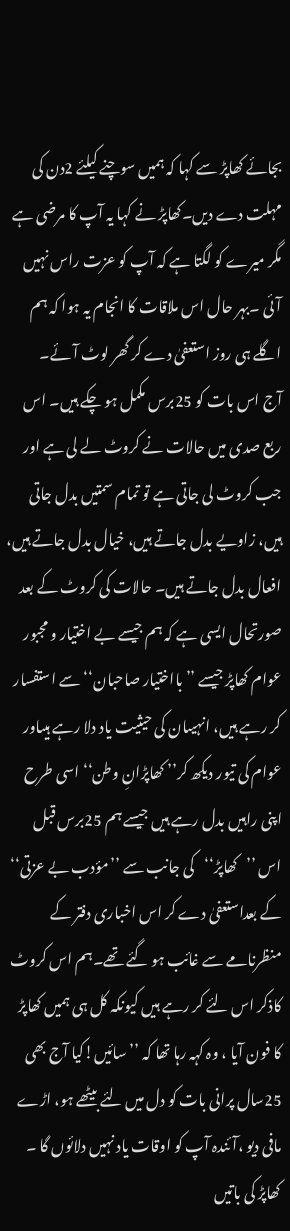بجائے کھاپڑ سے کہا کہ ہمیں سوچنے کیلئے 2دن کی مہلت دے دیں۔کھاپڑ نے کہا یہ آپ کا مرضی ہے مگر میرے کو لگتا ہے کہ آپ کو عزت راس نہیں آئی ۔بہر حال اس ملاقات کا انجام یہ ہوا کہ ہم اگلے ہی روز استعفیٰ دے کر گھر لوٹ آئے۔
آج اس بات کو 25برس مکمل ہو چکے ہیں۔ اس ربع صدی میں حالات نے کروٹ لے لی ہے اور جب کروٹ لی جاتی ہے تو تمام سمتیں بدل جاتی ہیں، زاویے بدل جاتے ہیں، خیال بدل جاتے ہیں، افعال بدل جاتے ہیں۔ حالات کی کروٹ کے بعد صورتحال ایسی ہے کہ ہم جیسے بے اختیار و مجبور عوام کھاپڑ جیسے ’’بااختیار صاحبان‘‘ سے استفسار کر رہے ہیں، انہیںان کی حیثیت یاد دلا رہے ہیںاور عوام کی تیور دیکھ کر’’ کھاپڑانِ وطن‘‘اسی طرح اپنی راہیں بدل رہے ہیں جیسے ہم 25برس قبل اس ’’کھاپڑ‘‘کی جانب سے ’’مؤدب بے عزتی‘‘ کے بعداستعفیٰ دے کر اس اخباری دفتر کے منظرنامے سے غائب ہو گئے تھے۔ہم اس کروٹ کاذکر اس لئے کر رہے ہیں کیونکہ کل ہی ہمیں کھاپڑ کا فون آیا ، وہ کہہ رہا تھا کہ ’’سائیں!کیا آج بھی 25سال پرانی بات کو دل میں لئے بیٹھے ہو، اڑے مافی دیو ،آئندہ آپ کو اوقات یاد نہیں دلائوں گا ۔
کھاپڑ کی باتیں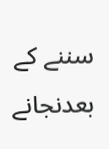سننے کے بعدنجانے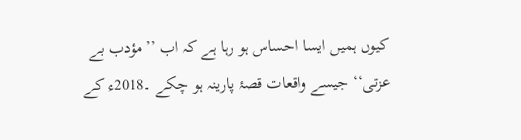کیوں ہمیں ایسا احساس ہو رہا ہے کہ اب ’’مؤدب بے عزتی‘‘ جیسے واقعات قصۂ پارینہ ہو چکے ۔2018ء کے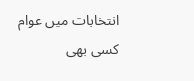انتخابات میں عوام کسی بھی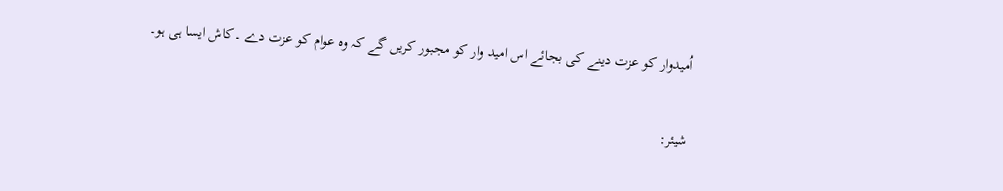اُمیدوار کو عزت دینے کی بجائے اس امید وار کو مجبور کریں گے کہ وہ عوام کو عزت دے ۔کاش ایسا ہی ہو۔


شیئر: